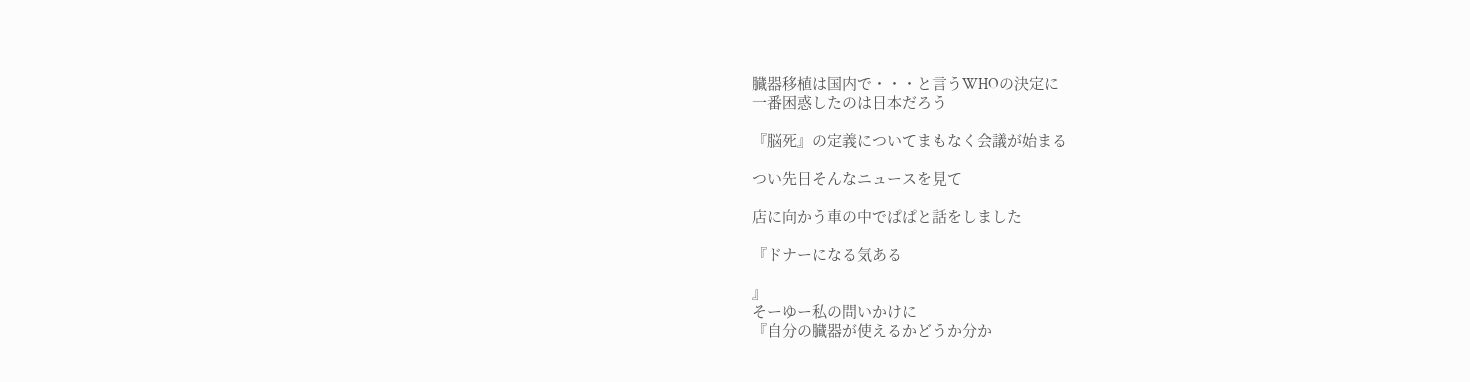臓器移植は国内で・・・と言うWHOの決定に
一番困惑したのは日本だろう

『脳死』の定義についてまもなく会議が始まる

つい先日そんなニュースを見て

店に向かう車の中でぱぱと話をしました

『ドナーになる気ある

』
そーゆー私の問いかけに
『自分の臓器が使えるかどうか分か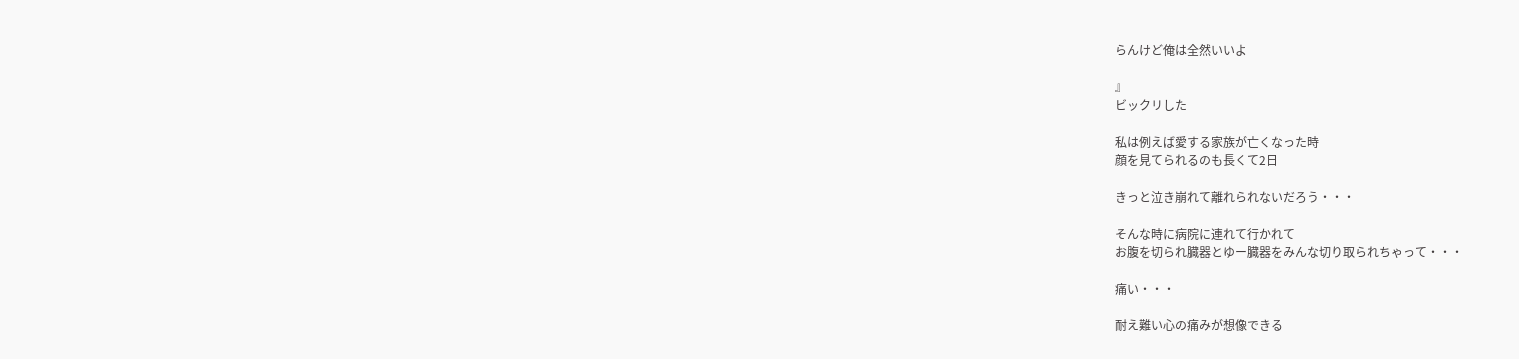らんけど俺は全然いいよ

』
ビックリした

私は例えば愛する家族が亡くなった時
顔を見てられるのも長くて2日

きっと泣き崩れて離れられないだろう・・・

そんな時に病院に連れて行かれて
お腹を切られ臓器とゆー臓器をみんな切り取られちゃって・・・

痛い・・・

耐え難い心の痛みが想像できる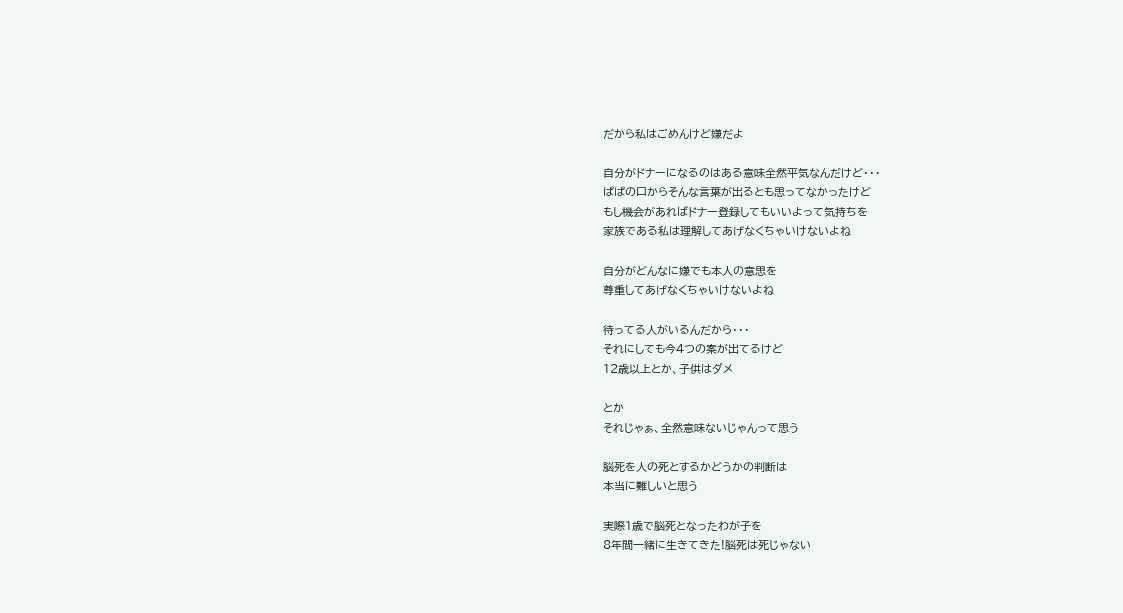だから私はごめんけど嫌だよ

自分がドナーになるのはある意味全然平気なんだけど・・・
ぱぱの口からそんな言葉が出るとも思ってなかったけど
もし機会があればドナー登録してもいいよって気持ちを
家族である私は理解してあげなくちゃいけないよね

自分がどんなに嫌でも本人の意思を
尊重してあげなくちゃいけないよね

待ってる人がいるんだから・・・
それにしても今4つの案が出てるけど
12歳以上とか、子供はダメ

とか
それじゃぁ、全然意味ないじゃんって思う

脳死を人の死とするかどうかの判断は
本当に難しいと思う

実際1歳で脳死となったわが子を
8年間一緒に生きてきた!脳死は死じゃない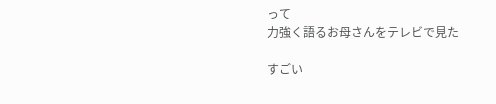って
力強く語るお母さんをテレビで見た

すごい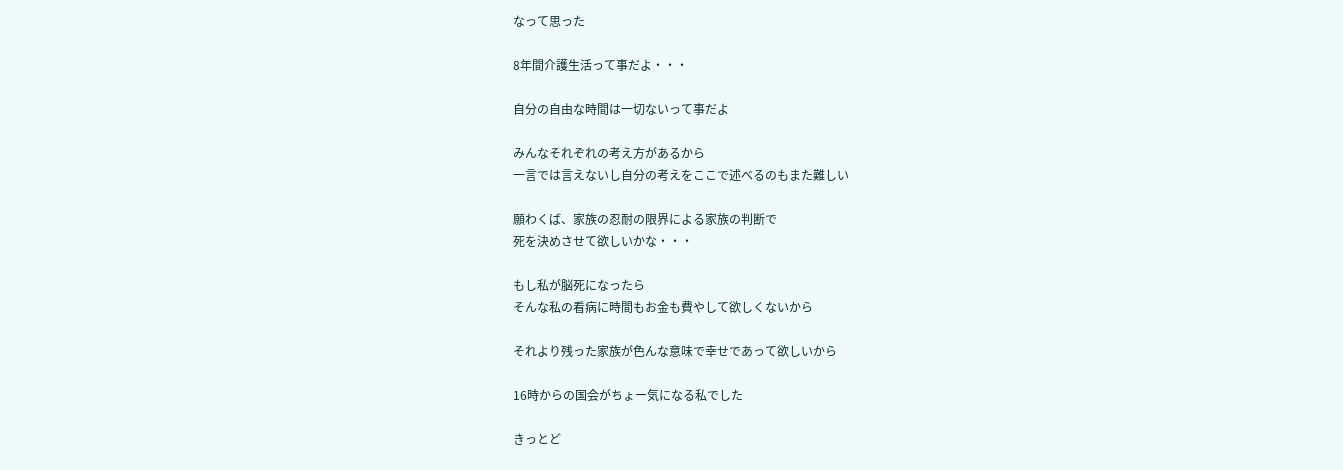なって思った

8年間介護生活って事だよ・・・

自分の自由な時間は一切ないって事だよ

みんなそれぞれの考え方があるから
一言では言えないし自分の考えをここで述べるのもまた難しい

願わくば、家族の忍耐の限界による家族の判断で
死を決めさせて欲しいかな・・・

もし私が脳死になったら
そんな私の看病に時間もお金も費やして欲しくないから

それより残った家族が色んな意味で幸せであって欲しいから

16時からの国会がちょー気になる私でした

きっとど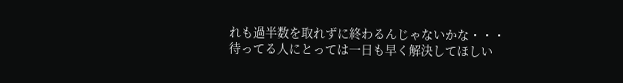れも過半数を取れずに終わるんじゃないかな・・・
待ってる人にとっては一日も早く解決してほしい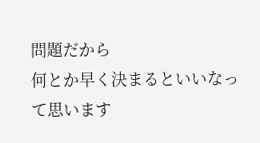問題だから
何とか早く決まるといいなって思います